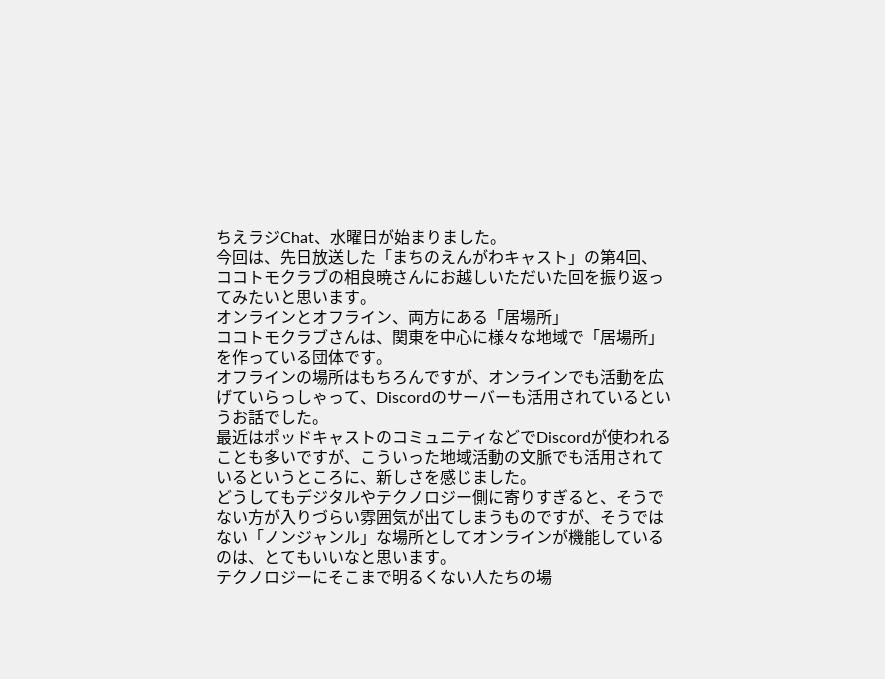ちえラジChat、水曜日が始まりました。
今回は、先日放送した「まちのえんがわキャスト」の第4回、ココトモクラブの相良暁さんにお越しいただいた回を振り返ってみたいと思います。
オンラインとオフライン、両方にある「居場所」
ココトモクラブさんは、関東を中心に様々な地域で「居場所」を作っている団体です。
オフラインの場所はもちろんですが、オンラインでも活動を広げていらっしゃって、Discordのサーバーも活用されているというお話でした。
最近はポッドキャストのコミュニティなどでDiscordが使われることも多いですが、こういった地域活動の文脈でも活用されているというところに、新しさを感じました。
どうしてもデジタルやテクノロジー側に寄りすぎると、そうでない方が入りづらい雰囲気が出てしまうものですが、そうではない「ノンジャンル」な場所としてオンラインが機能しているのは、とてもいいなと思います。
テクノロジーにそこまで明るくない人たちの場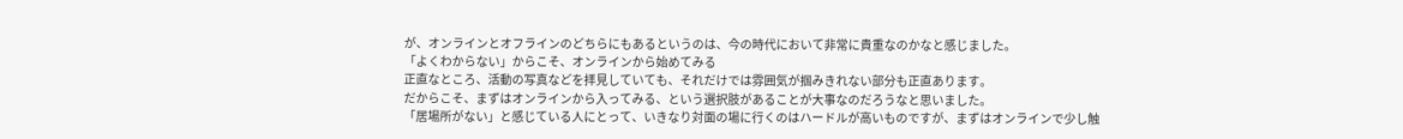が、オンラインとオフラインのどちらにもあるというのは、今の時代において非常に貴重なのかなと感じました。
「よくわからない」からこそ、オンラインから始めてみる
正直なところ、活動の写真などを拝見していても、それだけでは雰囲気が掴みきれない部分も正直あります。
だからこそ、まずはオンラインから入ってみる、という選択肢があることが大事なのだろうなと思いました。
「居場所がない」と感じている人にとって、いきなり対面の場に行くのはハードルが高いものですが、まずはオンラインで少し触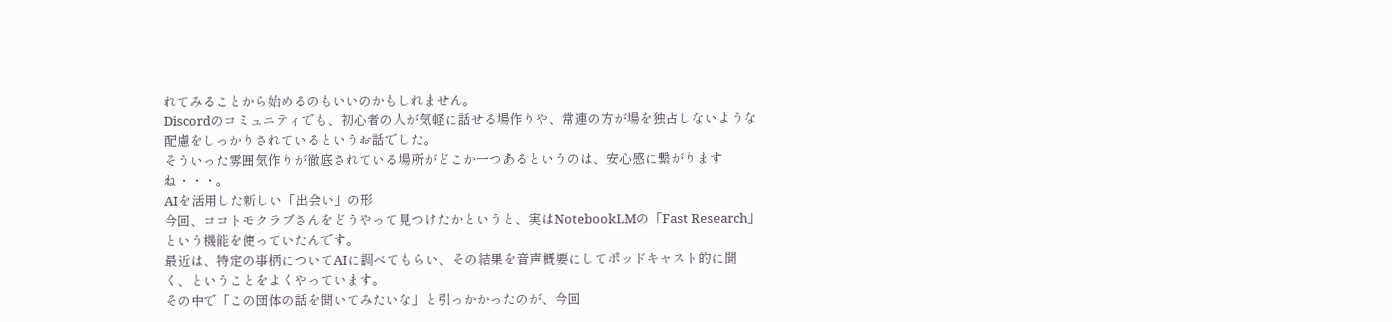れてみることから始めるのもいいのかもしれません。
Discordのコミュニティでも、初心者の人が気軽に話せる場作りや、常連の方が場を独占しないような配慮をしっかりされているというお話でした。
そういった雰囲気作りが徹底されている場所がどこか一つあるというのは、安心感に繋がりますね・・・。
AIを活用した新しい「出会い」の形
今回、ココトモクラブさんをどうやって見つけたかというと、実はNotebookLMの「Fast Research」という機能を使っていたんです。
最近は、特定の事柄についてAIに調べてもらい、その結果を音声概要にしてポッドキャスト的に聞く、ということをよくやっています。
その中で「この団体の話を聞いてみたいな」と引っかかったのが、今回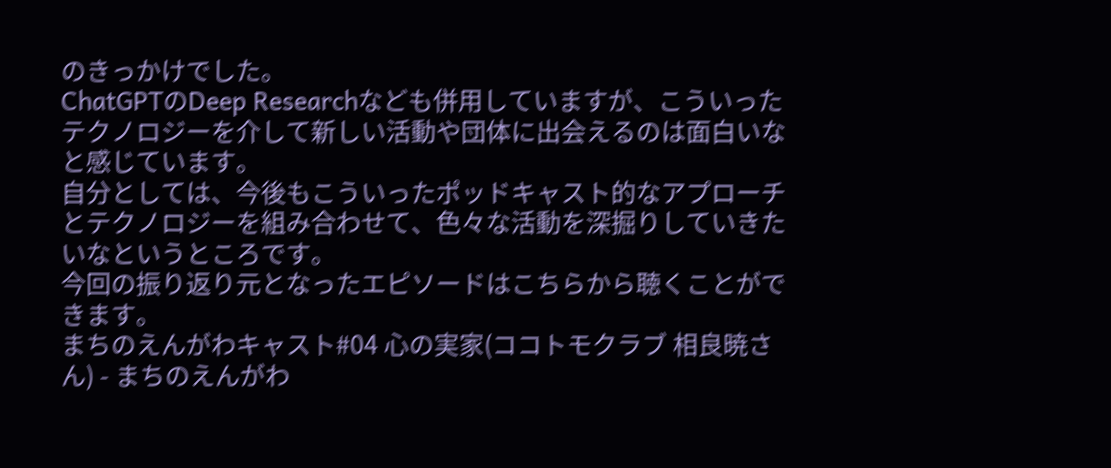のきっかけでした。
ChatGPTのDeep Researchなども併用していますが、こういったテクノロジーを介して新しい活動や団体に出会えるのは面白いなと感じています。
自分としては、今後もこういったポッドキャスト的なアプローチとテクノロジーを組み合わせて、色々な活動を深掘りしていきたいなというところです。
今回の振り返り元となったエピソードはこちらから聴くことができます。
まちのえんがわキャスト#04 心の実家(ココトモクラブ 相良暁さん) - まちのえんがわ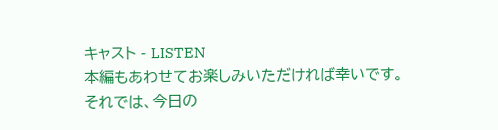キャスト - LISTEN
本編もあわせてお楽しみいただければ幸いです。
それでは、今日の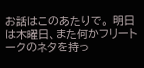お話はこのあたりで。 明日は木曜日、また何かフリートークのネタを持っ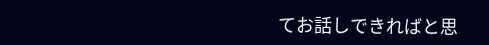てお話しできればと思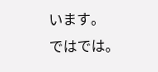います。
ではでは。